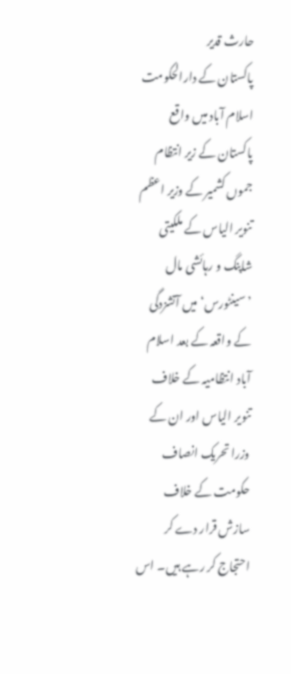حارث قدیر
پاکستان کے دارالحکومت اسلام آباد میں واقع پاکستان کے زیر انتظام جموں کشمیر کے وزیر اعظم تنویر الیاس کے ملکیتی شاپنگ و رہائشی مال ’سینٹورس‘ میں آتشزدگی کے واقعہ کے بعد اسلام آباد انتظامیہ کے خلاف تنویر الیاس اور ان کے وزرا تحریک انصاف حکومت کے خلاف سازش قرار دے کر احتجاج کر رہے ہیں۔ اس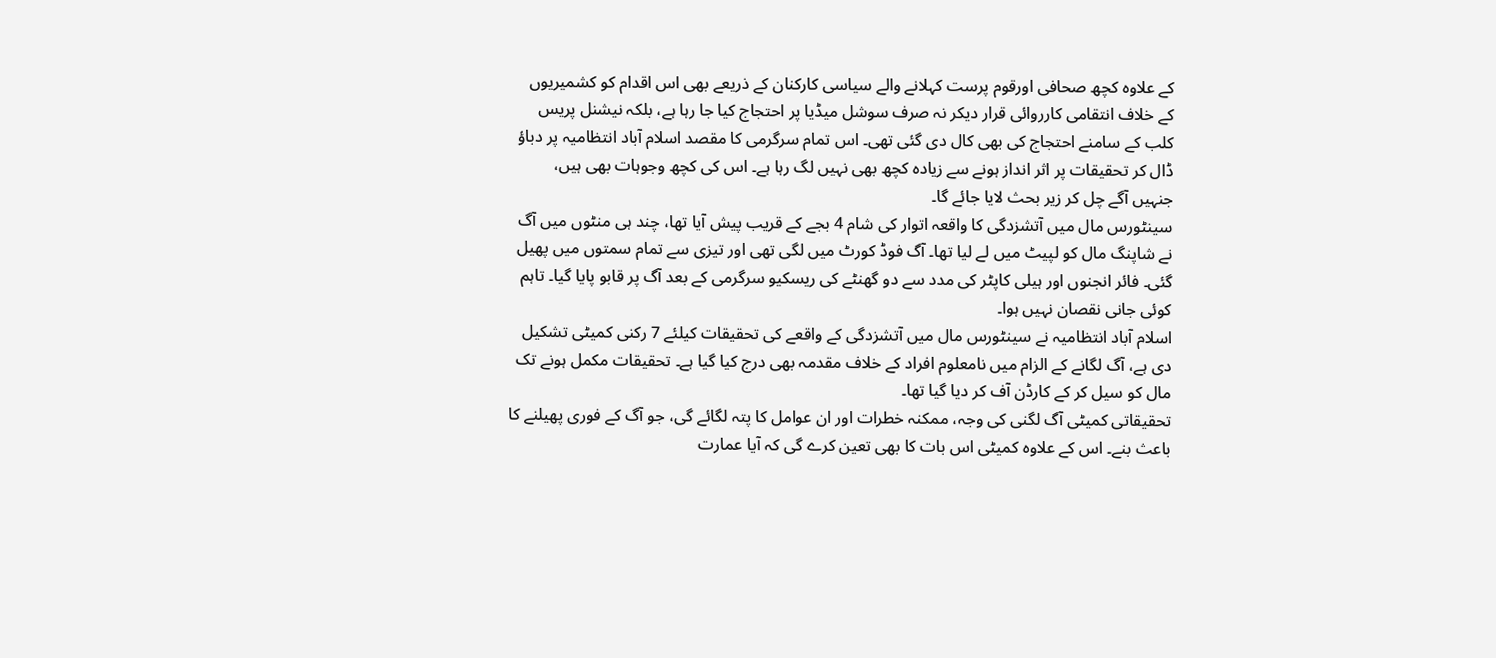کے علاوہ کچھ صحافی اورقوم پرست کہلانے والے سیاسی کارکنان کے ذریعے بھی اس اقدام کو کشمیریوں کے خلاف انتقامی کارروائی قرار دیکر نہ صرف سوشل میڈیا پر احتجاج کیا جا رہا ہے، بلکہ نیشنل پریس کلب کے سامنے احتجاج کی بھی کال دی گئی تھی۔ اس تمام سرگرمی کا مقصد اسلام آباد انتظامیہ پر دباؤ ڈال کر تحقیقات پر اثر انداز ہونے سے زیادہ کچھ بھی نہیں لگ رہا ہے۔ اس کی کچھ وجوہات بھی ہیں، جنہیں آگے چل کر زیر بحث لایا جائے گا۔
سینٹورس مال میں آتشزدگی کا واقعہ اتوار کی شام 4 بجے کے قریب پیش آیا تھا، چند ہی منٹوں میں آگ نے شاپنگ مال کو لپیٹ میں لے لیا تھا۔ آگ فوڈ کورٹ میں لگی تھی اور تیزی سے تمام سمتوں میں پھیل گئی۔ فائر انجنوں اور ہیلی کاپٹر کی مدد سے دو گھنٹے کی ریسکیو سرگرمی کے بعد آگ پر قابو پایا گیا۔ تاہم کوئی جانی نقصان نہیں ہوا۔
اسلام آباد انتظامیہ نے سینٹورس مال میں آتشزدگی کے واقعے کی تحقیقات کیلئے 7 رکنی کمیٹی تشکیل دی ہے، آگ لگانے کے الزام میں نامعلوم افراد کے خلاف مقدمہ بھی درج کیا گیا ہے۔ تحقیقات مکمل ہونے تک مال کو سیل کر کے کارڈن آف کر دیا گیا تھا۔
تحقیقاتی کمیٹی آگ لگنی کی وجہ، ممکنہ خطرات اور ان عوامل کا پتہ لگائے گی، جو آگ کے فوری پھیلنے کا باعث بنے۔ اس کے علاوہ کمیٹی اس بات کا بھی تعین کرے گی کہ آیا عمارت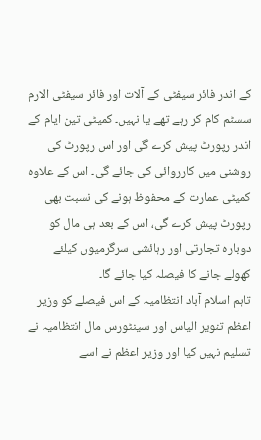کے اندر فائر سیفٹی کے آلات اور فائر سیفٹی الارم سسٹم کام کر رہے تھے یا نہیں۔ کمیٹی تین ایام کے اندر رپورٹ پیش کرے گی اور اس رپورٹ کی روشنی میں کارروائی کی جائے گی۔ اس کے علاوہ کمیٹی عمارت کے محفوظ ہونے کی نسبت بھی رپورٹ پیش کرے گی، اس کے بعد ہی مال کو دوبارہ تجارتی اور رہائشی سرگرمیوں کیلئے کھولے جانے کا فیصلہ کیا جائے گا۔
تاہم اسلام آباد انتظامیہ کے اس فیصلے کو وزیر اعظم تنویر الیاس اور سینٹورس مال انتظامیہ نے تسلیم نہیں کیا اور وزیر اعظم نے اسے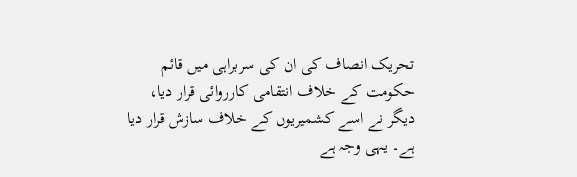تحریک انصاف کی ان کی سربراہی میں قائم حکومت کے خلاف انتقامی کارروائی قرار دیا، دیگر نے اسے کشمیریوں کے خلاف سازش قرار دیا ہے۔ یہی وجہ ہے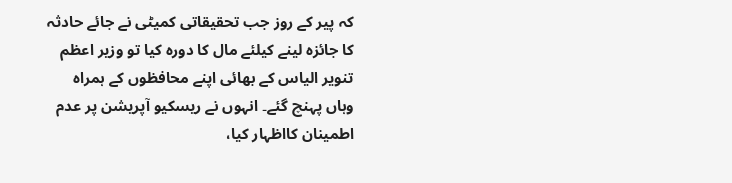کہ پیر کے روز جب تحقیقاتی کمیٹی نے جائے حادثہ کا جائزہ لینے کیلئے مال کا دورہ کیا تو وزیر اعظم تنویر الیاس کے بھائی اپنے محافظوں کے ہمراہ وہاں پہنچ گئے۔ انہوں نے ریسکیو آپریشن پر عدم اطمینان کااظہار کیا،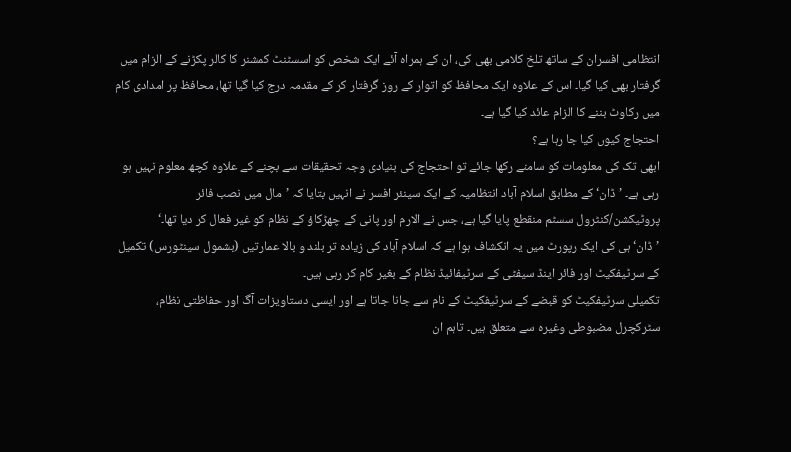انتظامی افسران کے ساتھ تلخ کلامی بھی کی، ان کے ہمراہ آئے ایک شخص کو اسسٹنٹ کمشنر کا کالر پکڑنے کے الزام میں گرفتار بھی کیا گیا۔ اس کے علاوہ ایک محافظ کو اتوار کے روز گرفتار کر کے مقدمہ درج کیا گیا تھا، محافظ پر امدادی کام میں رکاوٹ بننے کا الزام عائد کیا گیا ہے۔
احتجاج کیوں کیا جا رہا ہے؟
ابھی تک کی معلومات کو سامنے رکھا جائے تو احتجاج کی بنیادی وجہ تحقیقات سے بچنے کے علاوہ کچھ معلوم نہیں ہو رہی ہے۔ ’ڈان‘ کے مطابق اسلام آباد انتظامیہ کے ایک سینئر افسر نے انہیں بتایا کہ ’مال میں نصب فائر پروٹیکشن/کنٹرول سسٹم منقطع پایا گیا ہے، جس نے الارم اور پانی کے چھڑکاؤ کے نظام کو غیر فعال کر دیا تھا۔‘
’ڈان‘ ہی کی ایک رپورٹ میں یہ انکشاف ہوا ہے کہ اسلام آباد کی زیادہ تر بلند و بالا عمارتیں (بشمول سینٹورس) تکمیل کے سرٹیفکیٹ اور فائر اینڈ سیفٹی کے سرٹیفائیڈ نظام کے بغیر کام کر رہی ہیں۔
تکمیلی سرٹیفکیٹ کو قبضے کے سرٹیفکیٹ کے نام سے جانا جاتا ہے اور ایسی دستاویزات آگ اور حفاظتی نظام، سٹرکچرل مضبوطی وغیرہ سے متعلق ہیں۔ تاہم ان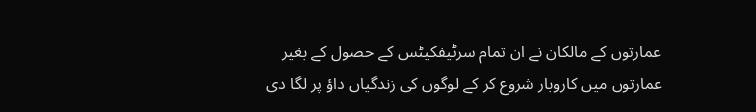عمارتوں کے مالکان نے ان تمام سرٹیفکیٹس کے حصول کے بغیر عمارتوں میں کاروبار شروع کر کے لوگوں کی زندگیاں داؤ پر لگا دی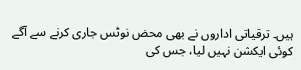ہیں۔ ترقیاتی اداروں نے بھی محض نوٹس جاری کرنے سے آگے کوئی ایکشن نہیں لیا، جس کی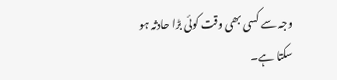وجہ سے کسی بھی وقت کوئی بڑا حادثہ ہو سکتا ہے۔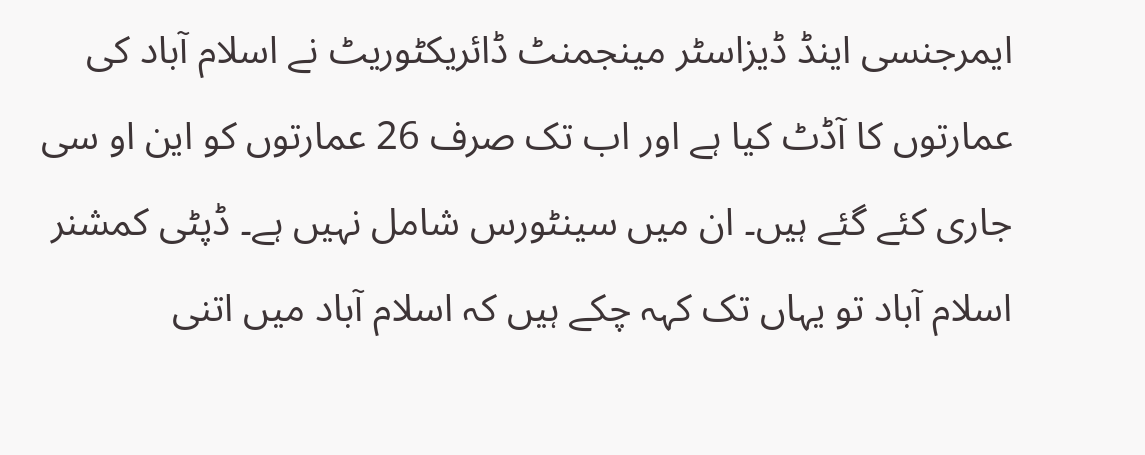ایمرجنسی اینڈ ڈیزاسٹر مینجمنٹ ڈائریکٹوریٹ نے اسلام آباد کی عمارتوں کا آڈٹ کیا ہے اور اب تک صرف 26 عمارتوں کو این او سی جاری کئے گئے ہیں۔ ان میں سینٹورس شامل نہیں ہے۔ ڈپٹی کمشنر اسلام آباد تو یہاں تک کہہ چکے ہیں کہ اسلام آباد میں اتنی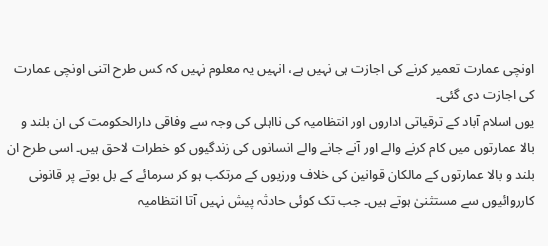اونچی عمارت تعمیر کرنے کی اجازت ہی نہیں ہے، انہیں یہ معلوم نہیں کہ کس طرح اتنی اونچی عمارت کی اجازت دی گئی۔
یوں اسلام آباد کے ترقیاتی اداروں اور انتظامیہ کی نااہلی کی وجہ سے وفاقی دارالحکومت کی ان بلند و بالا عمارتوں میں کام کرنے والے اور آنے جانے والے انسانوں کی زندگیوں کو خطرات لاحق ہیں۔ اسی طرح ان بلند و بالا عمارتوں کے مالکان قوانین کی خلاف ورزیوں کے مرتکب ہو کر سرمائے کے بل بوتے پر قانونی کارروائیوں سے مستثنیٰ ہوتے ہیں۔ جب تک کوئی حادثہ پیش نہیں آتا انتظامیہ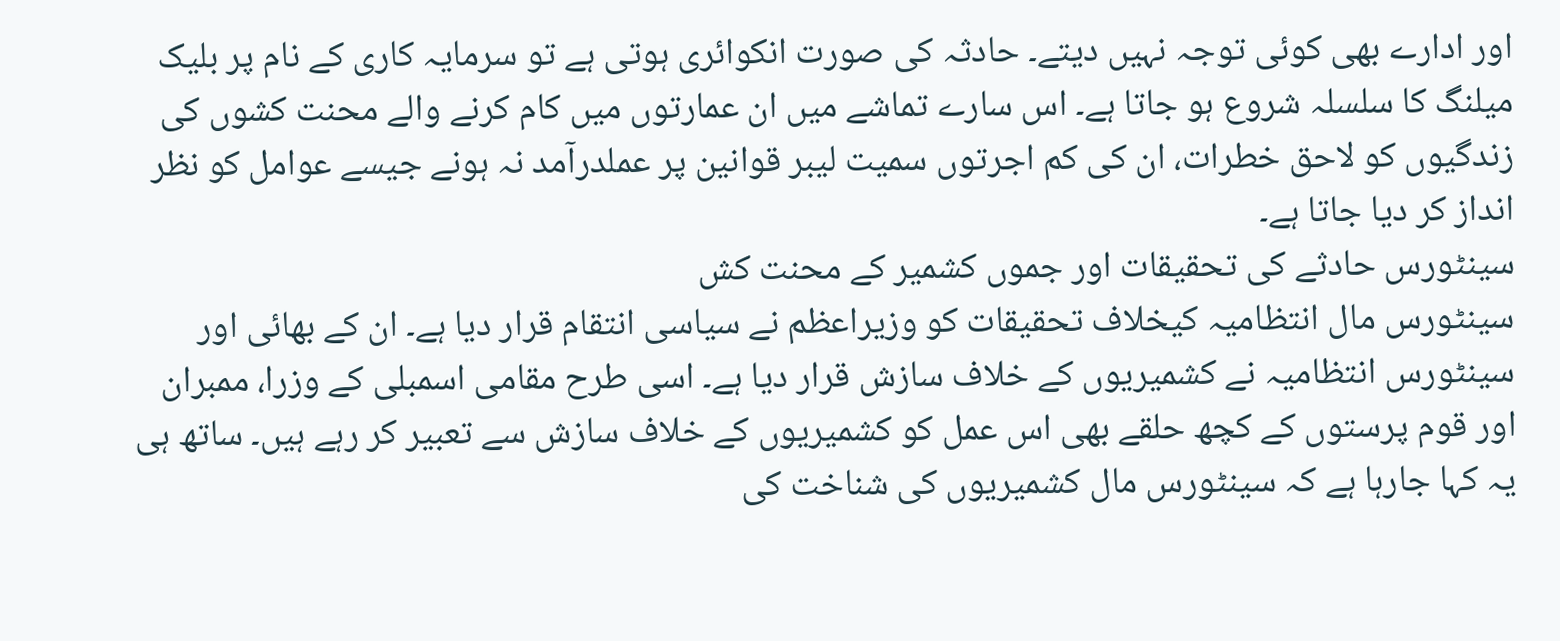اور ادارے بھی کوئی توجہ نہیں دیتے۔ حادثہ کی صورت انکوائری ہوتی ہے تو سرمایہ کاری کے نام پر بلیک میلنگ کا سلسلہ شروع ہو جاتا ہے۔ اس سارے تماشے میں ان عمارتوں میں کام کرنے والے محنت کشوں کی زندگیوں کو لاحق خطرات، ان کی کم اجرتوں سمیت لیبر قوانین پر عملدرآمد نہ ہونے جیسے عوامل کو نظر انداز کر دیا جاتا ہے۔
سینٹورس حادثے کی تحقیقات اور جموں کشمیر کے محنت کش
سینٹورس مال انتظامیہ کیخلاف تحقیقات کو وزیراعظم نے سیاسی انتقام قرار دیا ہے۔ ان کے بھائی اور سینٹورس انتظامیہ نے کشمیریوں کے خلاف سازش قرار دیا ہے۔ اسی طرح مقامی اسمبلی کے وزرا، ممبران اور قوم پرستوں کے کچھ حلقے بھی اس عمل کو کشمیریوں کے خلاف سازش سے تعبیر کر رہے ہیں۔ ساتھ ہی یہ کہا جارہا ہے کہ سینٹورس مال کشمیریوں کی شناخت کی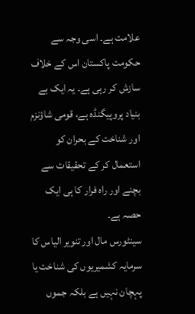علامت ہے۔ اسی وجہ سے حکومت پاکستان اس کے خلاف سازش کر رہی ہے۔ یہ ایک بے بنیاد پروپیگنڈہ ہے، قومی شاؤنزم اور شناخت کے بحران کو استعمال کر کے تحقیقات سے بچنے اور راہ فرار کا ہی ایک حصہ ہے۔
سینٹورس مال اور تنویر الیاس کا سرمایہ کشمیریوں کی شناخت یا پہچان نہیں ہے بلکہ جموں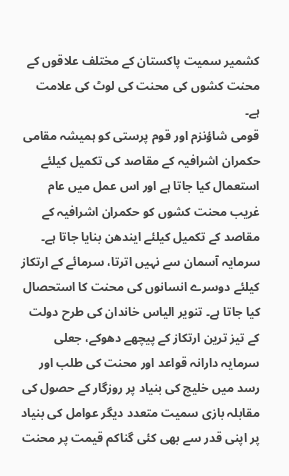کشمیر سمیت پاکستان کے مختلف علاقوں کے محنت کشوں کی محنت کی لوٹ کی علامت ہے۔
قومی شاؤنزم اور قوم پرستی کو ہمیشہ مقامی حکمران اشرافیہ کے مقاصد کی تکمیل کیلئے استعمال کیا جاتا ہے اور اس عمل میں عام غریب محنت کشوں کو حکمران اشرافیہ کے مقاصد کے تکمیل کیلئے ایندھن بنایا جاتا ہے۔
سرمایہ آسمان سے نہیں اترتا، سرمائے کے ارتکاز کیلئے دوسرے انسانوں کی محنت کا استحصال کیا جاتا ہے۔ تنویر الیاس خاندان کی طرح دولت کے تیز ترین ارتکاز کے پیچھے دھوکے، جعلی سرمایہ دارانہ قواعد اور محنت کی طلب اور رسد میں خلیج کی بنیاد پر روزگار کے حصول کی مقابلہ بازی سمیت متعدد دیگر عوامل کی بنیاد پر اپنی قدر سے بھی کئی گناکم قیمت پر محنت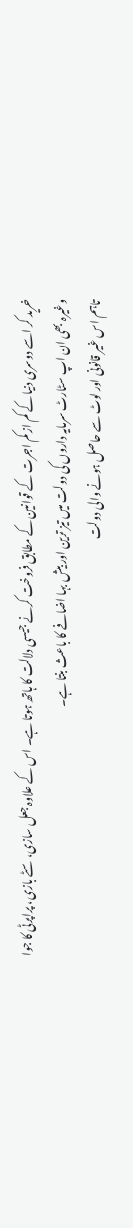خرید کر اسے دوسری دنیا کے کم از کم اجرت کے قوانین کے مطابق فروخت کرنے جیسی دلالت کا ہاتھ ہوتا ہے۔ اس کے علاوہ جعل سازی، سٹے بازی، پراپرٹی کا جوا وغیرہ بھی ان اپ سٹارٹ سرمایہ داروں کی دولت میں تیز ترین اور بیش بہا اضافے کا باعث بنتا ہے۔
تاہم اس غیر قانونی اور لوٹ سے حاصل ہونے والی دولت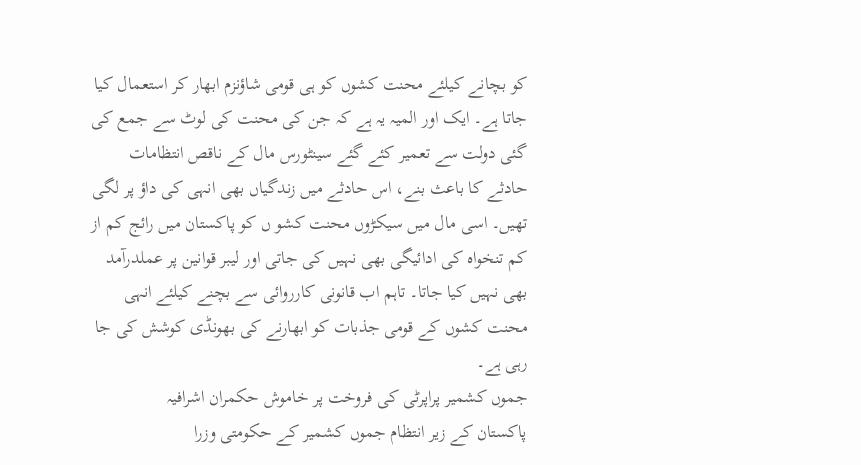کو بچانے کیلئے محنت کشوں کو ہی قومی شاؤنزم ابھار کر استعمال کیا جاتا ہے۔ ایک اور المیہ یہ ہے کہ جن کی محنت کی لوٹ سے جمع کی گئی دولت سے تعمیر کئے گئے سینٹورس مال کے ناقص انتظامات حادثے کا باعث بنے، اس حادثے میں زندگیاں بھی انہی کی داؤ پر لگی تھیں۔ اسی مال میں سیکڑوں محنت کشو ں کو پاکستان میں رائج کم از کم تنخواہ کی ادائیگی بھی نہیں کی جاتی اور لیبر قوانین پر عملدرآمد بھی نہیں کیا جاتا۔ تاہم اب قانونی کارروائی سے بچنے کیلئے انہی محنت کشوں کے قومی جذبات کو ابھارنے کی بھونڈی کوشش کی جا رہی ہے۔
جموں کشمیر پراپرٹی کی فروخت پر خاموش حکمران اشرافیہ
پاکستان کے زیر انتظام جموں کشمیر کے حکومتی وزرا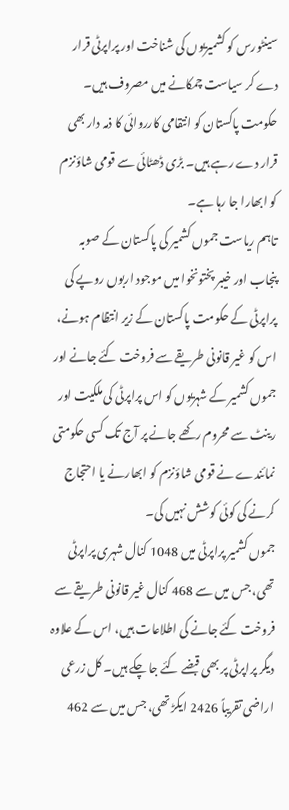سینٹورس کو کشمیریوں کی شناخت اور پراپرٹی قرار دے کر سیاست چمکانے میں مصروف ہیں۔ حکومت پاکستان کو انتقامی کارروائی کا ذمہ دار بھی قرار دے رہے ہیں۔ بڑی ڈھٹائی سے قومی شاؤنزم کو ابھارا جا رہا ہے۔
تاہم ریاست جموں کشمیر کی پاکستان کے صوبہ پنجاب اور خیبر پختونخوا میں موجود اربوں روپے کی پراپرٹی کے حکومت پاکستان کے زیر انتظام ہونے، اس کو غیر قانونی طریقے سے فروخت کئے جانے اور جموں کشمیر کے شہریوں کو اس پراپرٹی کی ملکیت اور رینٹ سے محروم رکھے جانے پر آج تک کسی حکومتی نمائندے نے قومی شاؤنزم کو ابھارنے یا احتجاج کرنے کی کوئی کوشش نہیں کی۔
جموں کشمیر پراپرٹی میں 1048 کنال شہری پراپرٹی تھی، جس میں سے 468 کنال غیر قانونی طریقے سے فروخت کئے جانے کی اطلاعات ہیں، اس کے علاوہ دیگر پراپرٹی پر بھی قبضے کئے جا چکے ہیں۔ کل زرعی اراضی تقریباً 2426 ایکڑ تھی، جس میں سے 462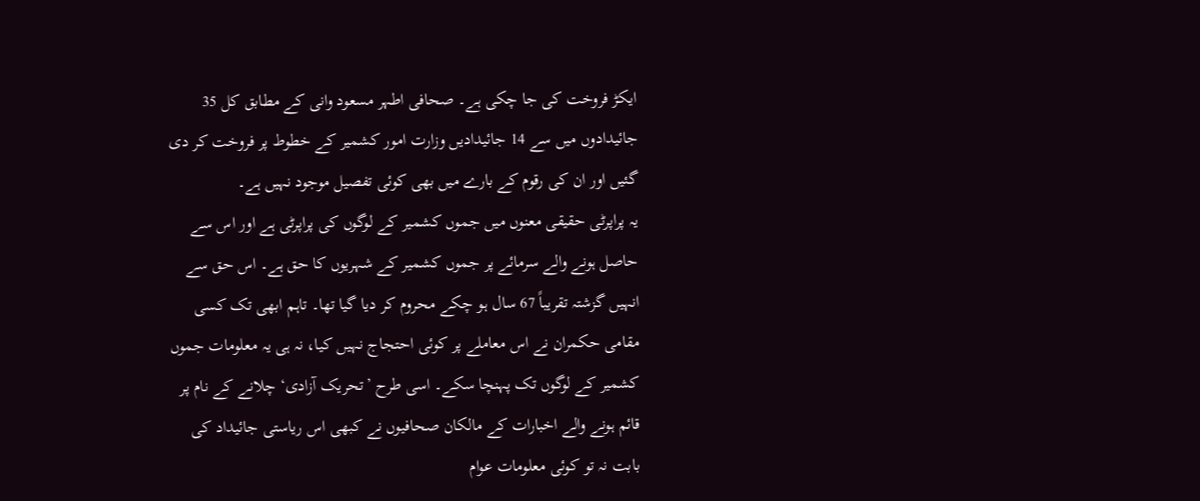ایکڑ فروخت کی جا چکی ہے۔ صحافی اطہر مسعود وانی کے مطابق کل 35 جائیدادوں میں سے 14 جائیدادیں وزارت امور کشمیر کے خطوط پر فروخت کر دی گئیں اور ان کی رقوم کے بارے میں بھی کوئی تفصیل موجود نہیں ہے۔
یہ پراپرٹی حقیقی معنوں میں جموں کشمیر کے لوگوں کی پراپرٹی ہے اور اس سے حاصل ہونے والے سرمائے پر جموں کشمیر کے شہریوں کا حق ہے۔ اس حق سے انہیں گزشتہ تقریباً 67 سال ہو چکے محروم کر دیا گیا تھا۔ تاہم ابھی تک کسی مقامی حکمران نے اس معاملے پر کوئی احتجاج نہیں کیا، نہ ہی یہ معلومات جموں کشمیر کے لوگوں تک پہنچا سکے۔ اسی طرح ’تحریک آزادی‘ چلانے کے نام پر قائم ہونے والے اخبارات کے مالکان صحافیوں نے کبھی اس ریاستی جائیداد کی بابت نہ تو کوئی معلومات عوام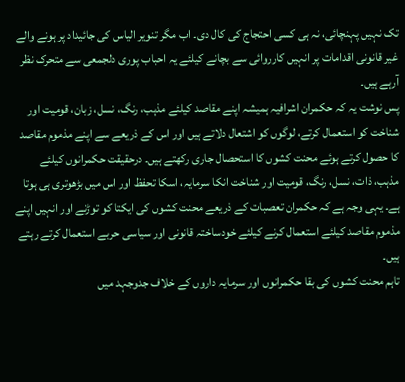تک نہیں پہنچائی، نہ ہی کسی احتجاج کی کال دی۔ اب مگر تنویر الیاس کی جائیداد پر ہونے والے غیر قانونی اقدامات پر انہیں کارروائی سے بچانے کیلئے یہ احباب پوری دلجمعی سے متحرک نظر آرہے ہیں۔
پس نوشت یہ کہ حکمران اشرافیہ ہمیشہ اپنے مقاصد کیلئے مذہب، رنگ، نسل، زبان، قومیت اور شناخت کو استعمال کرتے، لوگوں کو اشتعال دلاتے ہیں اور اس کے ذریعے سے اپنے مذموم مقاصد کا حصول کرتے ہوئے محنت کشوں کا استحصال جاری رکھتے ہیں۔ درحقیقت حکمرانوں کیلئے مذہب، ذات، نسل، رنگ، قومیت اور شناخت انکا سرمایہ، اسکا تحفظ اور اس میں بڑھوتری ہی ہوتا ہے۔ یہی وجہ ہے کہ حکمران تعصبات کے ذریعے محنت کشوں کی ایکتا کو توڑنے اور انہیں اپنے مذموم مقاصد کیلئے استعمال کرنے کیلئے خودساختہ قانونی اور سیاسی حربے استعمال کرتے رہتے ہیں۔
تاہم محنت کشوں کی بقا حکمرانوں اور سرمایہ داروں کے خلاف جدوجہد میں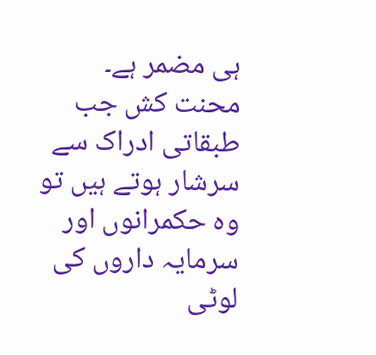ہی مضمر ہے۔ محنت کش جب طبقاتی ادراک سے سرشار ہوتے ہیں تو وہ حکمرانوں اور سرمایہ داروں کی لوٹی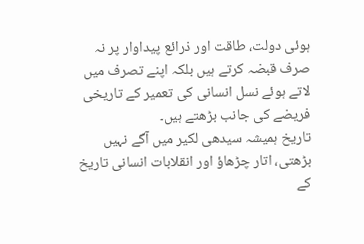ہوئی دولت، طاقت اور ذرائع پیداوار پر نہ صرف قبضہ کرتے ہیں بلکہ اپنے تصرف میں لاتے ہوئے نسل انسانی کی تعمیر کے تاریخی فریضے کی جانب بڑھتے ہیں۔
تاریخ ہمیشہ سیدھی لکیر میں آگے نہیں بڑھتی، اتار چڑھاؤ اور انقلابات انسانی تاریخ کے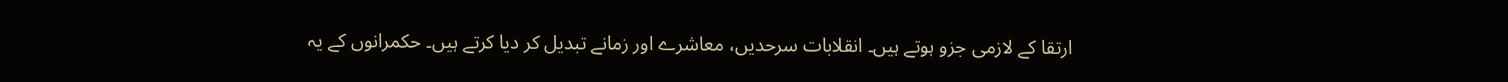ارتقا کے لازمی جزو ہوتے ہیں۔ انقلابات سرحدیں، معاشرے اور زمانے تبدیل کر دیا کرتے ہیں۔ حکمرانوں کے یہ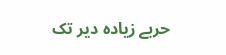حربے زیادہ دیر تک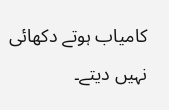کامیاب ہوتے دکھائی نہیں دیتے۔